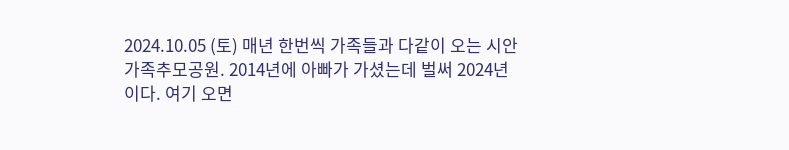2024.10.05 (토) 매년 한번씩 가족들과 다같이 오는 시안 가족추모공원. 2014년에 아빠가 가셨는데 벌써 2024년이다. 여기 오면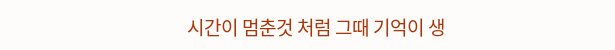시간이 멈춘것 처럼 그때 기억이 생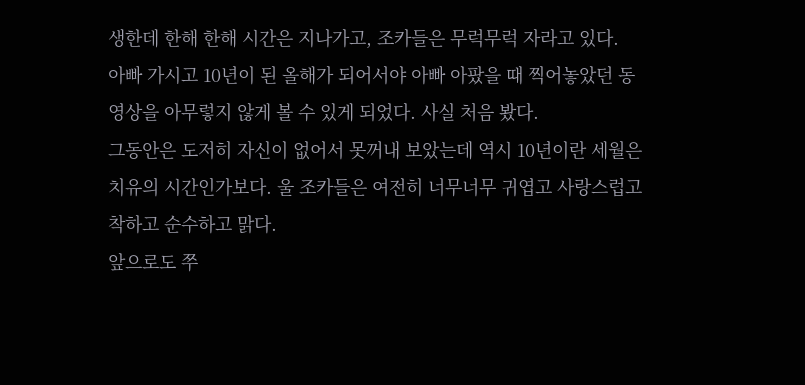생한데 한해 한해 시간은 지나가고, 조카들은 무럭무럭 자라고 있다.
아빠 가시고 10년이 된 올해가 되어서야 아빠 아팠을 때 찍어놓았던 동영상을 아무렇지 않게 볼 수 있게 되었다. 사실 처음 봤다.
그동안은 도저히 자신이 없어서 못꺼내 보았는데 역시 10년이란 세월은 치유의 시간인가보다. 울 조카들은 여전히 너무너무 귀엽고 사랑스럽고 착하고 순수하고 맑다.
앞으로도 쭈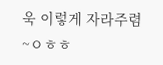욱 이렇게 자라주렴~ㅇㅎㅎ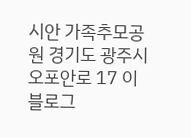시안 가족추모공원 경기도 광주시 오포안로 17 이 블로그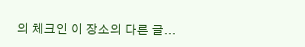의 체크인 이 장소의 다른 글...